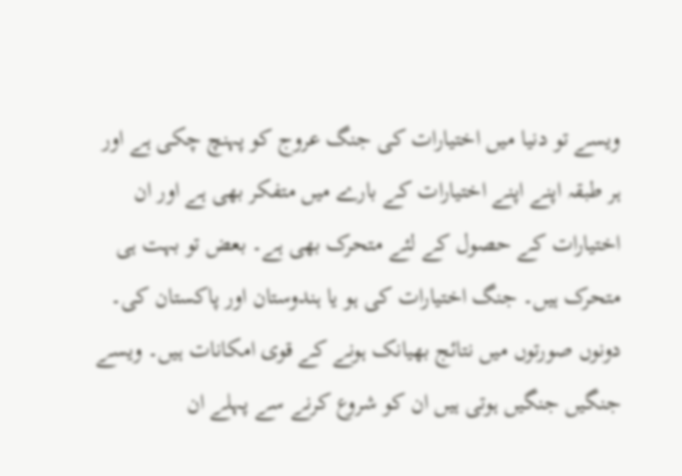ویسے تو دنیا میں اختیارات کی جنگ عروج کو پہنچ چکی ہے اور ہر طبقہ اپنے اپنے اختیارات کے بارے میں متفکر بھی ہے اور ان اختیارات کے حصول کے لئے متحرک بھی ہے۔ بعض تو بہت ہی متحرک ہیں۔ جنگ اختیارات کی ہو یا ہندوستان اور پاکستان کی۔ دونوں صورتوں میں نتائج بھیانک ہونے کے قوی امکانات ہیں۔ ویسے جنگیں جنگیں ہوتی ہیں ان کو شروع کرنے سے پہلے ان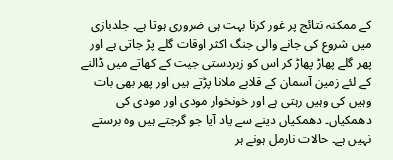کے ممکنہ نتائج پر غور کرنا بہت ہی ضروری ہوتا ہے۔ جلدبازی میں شروع کی جانے والی جنگ اکثر اوقات گلے پڑ جاتی ہے اور پھر گلے پھاڑ پھاڑ کر اس کو زبردستی جیت کے کھاتے میں ڈالنے کے لئے زمین آسمان کے قلابے ملانا پڑتے ہیں اور پھر بھی بات وہیں کی وہیں رہتی ہے اور خونخوار مودی اور مودی کی دھمکیاں۔ دھمکیاں دینے سے یاد آیا جو گرجتے ہیں وہ برستے نہیں ہے۔ حالات نارمل ہونے ہر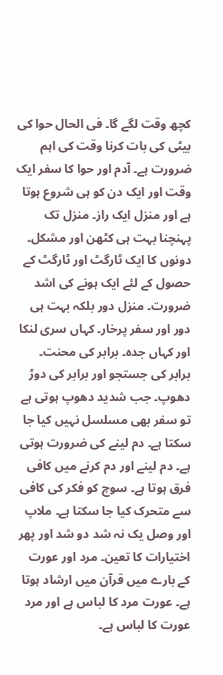کچھ وقت لگے گا۔ فی الحال حوا کی بیٹی کی بات کرنا وقت کی اہم ضرورت ہے۔ آدم اور حوا کا سفر ایک وقت اور ایک دن کو ہی شروع ہوتا ہے اور منزل ایک راز۔ منزل تک پہنچنا بہت ہی کٹھن اور مشکل۔ دونوں کا ایک ٹارگٹ اور ٹارگٹ کے حصول کے لئے ایک ہونے کی اشد ضرورت۔ منزل دور بلکہ بہت ہی دور اور سفر پرخار۔ کہاں سری لنکا اور کہاں جدہ۔ برابر کی محنت۔ برابر کی جستجو اور برابر کی دوڑ دھوپ۔ جب شدید دھوپ ہوتی ہے تو سفر بھی مسلسل نہیں کیا جا سکتا ہے۔ دم لینے کی ضرورت ہوتی ہے۔ دم لینے اور دم کرنے میں کافی فرق ہوتا ہے۔ سوچ کو فکر کی کافی سے متحرک کیا جا سکتا ہے۔ ملاپ اور وصل یک نہ شد دو شد اور پھر اختیارات کا تعین۔ مرد اور عورت کے بارے میں قرآن میں ارشاد ہوتا ہے۔ عورت مرد کا لباس ہے اور مرد عورت کا لباس ہے۔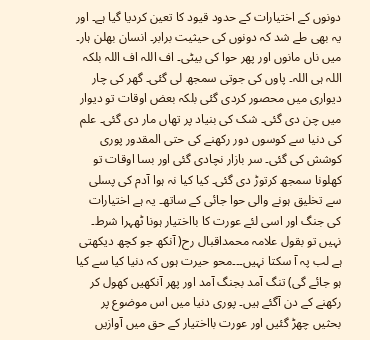دونوں کے اختیارات کے حدود قیود کا تعین کردیا گیا ہے۔ اور یہ بھی طے شد کہ دونوں کی حیثیت برابر۔ انسان بھلن ہار۔ میں ناں مانوں اور پھر حوا کی بیٹی۔ اف اللہ اف اللہ بلکہ اللہ ہی اللہ۔ پاوں کی جوتی سمجھ لی گئی۔ گھر کی چار دیواری میں محصور کردی گئی بلکہ بعض اوقات تو دیوار میں چن دی گئی۔ شک کی بنیاد پر تھاں مار دی گئی۔ علم کی دنیا سے کوسوں دور رکھنے کی حتی المقدور پوری کوشش کی گئی۔ سر بازار نچادی گئی اور بسا اوقات تو کھلونا سمجھ کرتوڑ دی گئی۔ کیا کیا نہ ہوا آدم کی پسلی سے تخلیق ہونے والی حوا جائی کے ساتھ۔ یہ ہے اختیارات کی جنگ اور اسی لئے عورت کا بااختیار ہونا ٹھہرا شرط۔ نہیں تو بقول علامہ محمداقبال رح( آنکھ جو کچھ دیکھتی ہے لب پہ آ سکتا نہیں۔۔۔محو حیرت ہوں کہ دنیا کیا سے کیا ہو جائے گی) تنگ آمد بجنگ آمد اور پھر آنکھیں کھول کر رکھنے کے دن آگئے ہیں۔ پوری دنیا میں اس موضوع پر بحثیں چھڑ گئیں اور عورت بااختیار کے حق میں آوازیں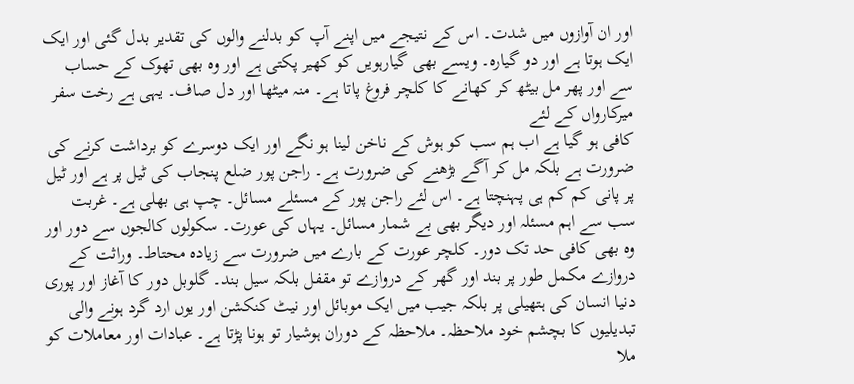اور ان آوازوں میں شدت۔ اس کے نتیجے میں اپنے آپ کو بدلنے والوں کی تقدیر بدل گئی اور ایک ایک ہوتا ہے اور دو گیارہ۔ ویسے بھی گیارہویں کو کھیر پکتی ہے اور وہ بھی تھوک کے حساب سے اور پھر مل بیٹھ کر کھانے کا کلچر فروغ پاتا ہے۔ منہ میٹھا اور دل صاف۔ یہی ہے رخت سفر میرکارواں کے لئے
کافی ہو گیا ہے اب ہم سب کو ہوش کے ناخن لینا ہو نگے اور ایک دوسرے کو برداشت کرنے کی ضرورت ہے بلکہ مل کر آگے بڑھنے کی ضرورت ہے۔ راجن پور ضلع پنجاب کی ٹیل پر ہے اور ٹیل پر پانی کم کم ہی پہنچتا ہے۔ اس لئے راجن پور کے مسئلے مسائل۔ چپ ہی بھلی ہے۔ غربت سب سے اہم مسئلہ اور دیگر بھی بے شمار مسائل۔ یہاں کی عورت۔ سکولوں کالجوں سے دور اور وہ بھی کافی حد تک دور۔ کلچر عورت کے بارے میں ضرورت سے زیادہ محتاط۔ وراثت کے دروازے مکمل طور پر بند اور گھر کے دروازے تو مقفل بلکہ سیل بند۔ گلوبل دور کا آغاز اور پوری دنیا انسان کی ہتھیلی پر بلکہ جیب میں ایک موبائل اور نیٹ کنکشن اور یوں ارد گرد ہونے والی تبدیلیوں کا بچشم خود ملاحظہ۔ ملاحظہ کے دوران ہوشیار تو ہونا پڑتا ہے۔ عبادات اور معاملات کو ملا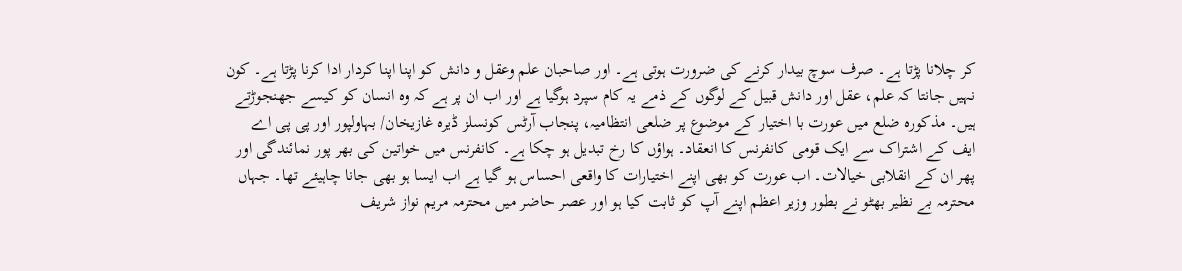کر چلانا پڑتا ہے۔ صرف سوچ بیدار کرنے کی ضرورت ہوتی ہے۔ اور صاحبان علم وعقل و دانش کو اپنا اپنا کردار ادا کرنا پڑتا ہے۔ کون نہیں جانتا کہ علم، عقل اور دانش قبیل کے لوگوں کے ذمے یہ کام سپرد ہوگیا ہے اور اب ان پر ہے کہ وہ انسان کو کیسے جھنجوڑتے ہیں۔ مذکورہ ضلع میں عورت با اختیار کے موضوع پر ضلعی انتظامیہ، پنجاب آرٹس کونسلز ڈیرہ غازیخان/ بہاولپور اور پی پی اے ایف کے اشتراک سے ایک قومی کانفرنس کا انعقاد۔ ہواؤں کا رخ تبدیل ہو چکا ہے۔ کانفرنس میں خواتین کی بھر پور نمائندگی اور پھر ان کے انقلابی خیالات۔ اب عورت کو بھی اپنے اختیارات کا واقعی احساس ہو گیا ہے اب ایسا ہو بھی جانا چاہیئے تھا۔ جہاں محترمہ بے نظیر بھٹو نے بطور وزیر اعظم اپنے آپ کو ثابت کیا ہو اور عصر حاضر میں محترمہ مریم نواز شریف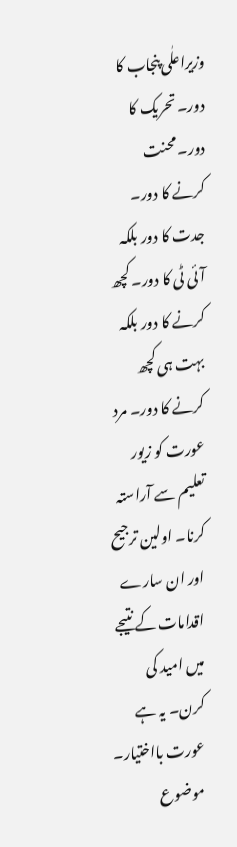وزیراعلٰی پنجاب کا دور۔ تحریک کا دور۔ محنت کرنے کا دور۔ جدت کا دور بلکہ آئی ٹی کا دور۔ کچھ کرنے کا دور بلکہ بہت ہی کچھ کرنے کا دور۔ مرد عورت کو زیور تعلیم سے آراستہ کرنا۔ اولین ترجیح اور ان سارے اقدامات کے نتیجے میں امید کی کرن۔ یہ ہے عورت بااختیار۔ موضوع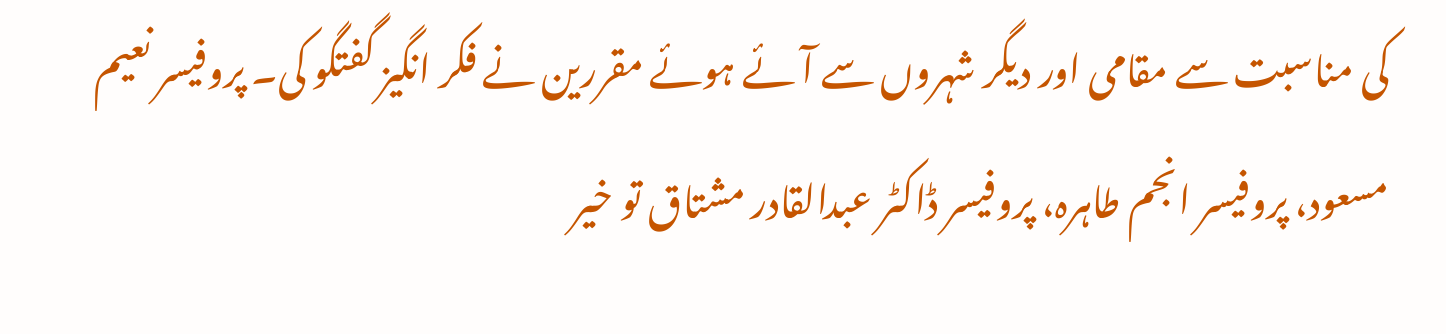کی مناسبت سے مقامی اور دیگر شہروں سے آئے ہوئے مقررین نے فکر انگیز گفتگو کی۔ پروفیسر نعیم مسعود، پروفیسر انجم طاہرہ، پروفیسر ڈاکٹر عبدالقادر مشتاق تو خیر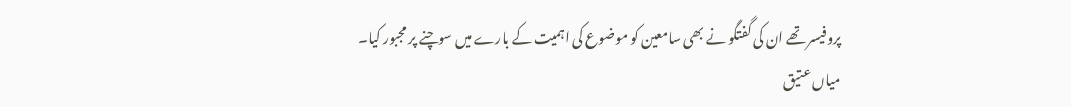پروفیسر تھے ان کی گفتگو نے بھی سامعین کو موضوع کی اہمیت کے بارے میں سوچنے پر مجبور کیا۔ میاں عتیق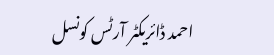احمد ڈائریکٹر آرٹس کونسل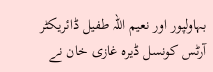بہاولپور اور نعیم اللہ طفیل ڈائریکٹر آرٹس کونسل ڈیرہ غازی خان نے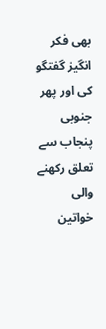بھی فکر انگیز گفتگو کی اور پھر جنوبی پنجاب سے تعلق رکھنے والی خواتین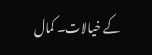کے خیالات۔ کمال